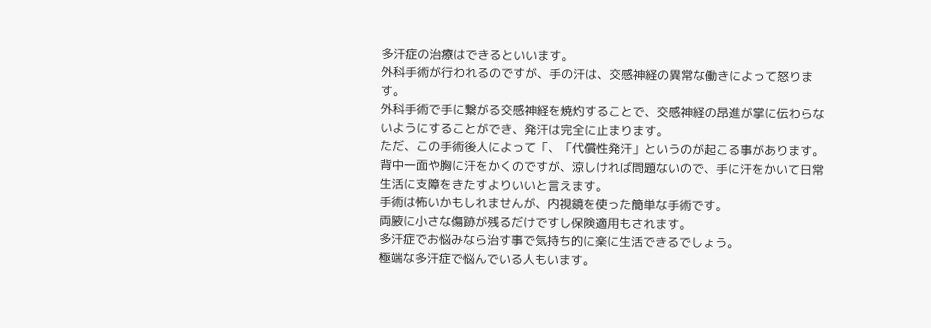多汗症の治療はできるといいます。
外科手術が行われるのですが、手の汗は、交感神経の異常な働きによって怒ります。
外科手術で手に繋がる交感神経を焼灼することで、交感神経の昂進が掌に伝わらないようにすることができ、発汗は完全に止まります。
ただ、この手術後人によって「、「代償性発汗」というのが起こる事があります。
背中一面や胸に汗をかくのですが、涼しければ問題ないので、手に汗をかいて日常生活に支障をきたすよりいいと言えます。
手術は怖いかもしれませんが、内視鏡を使った簡単な手術です。
両腋に小さな傷跡が残るだけですし保険適用もされます。
多汗症でお悩みなら治す事で気持ち的に楽に生活できるでしょう。
極端な多汗症で悩んでいる人もいます。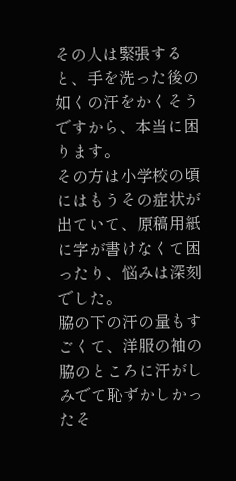その人は緊張すると、手を洗った後の如くの汗をかくそうですから、本当に困ります。
その方は小学校の頃にはもうその症状が出ていて、原稿用紙に字が書けなくて困ったり、悩みは深刻でした。
脇の下の汗の量もすごくて、洋服の袖の脇のところに汗がしみでて恥ずかしかったそ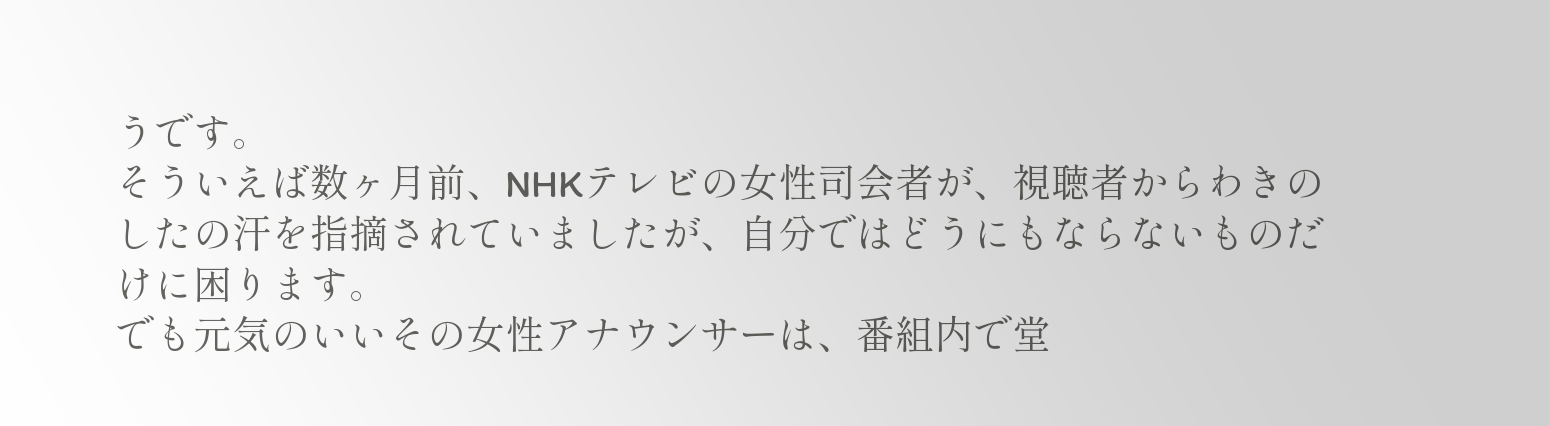うです。
そういえば数ヶ月前、NHKテレビの女性司会者が、視聴者からわきのしたの汗を指摘されていましたが、自分ではどうにもならないものだけに困ります。
でも元気のいいその女性アナウンサーは、番組内で堂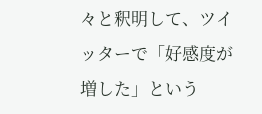々と釈明して、ツイッターで「好感度が増した」という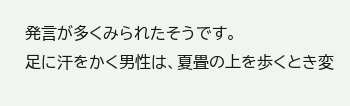発言が多くみられたそうです。
足に汗をかく男性は、夏畳の上を歩くとき変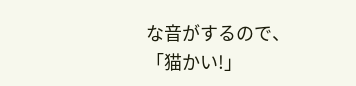な音がするので、「猫かい!」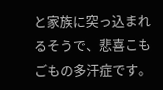と家族に突っ込まれるそうで、悲喜こもごもの多汗症です。